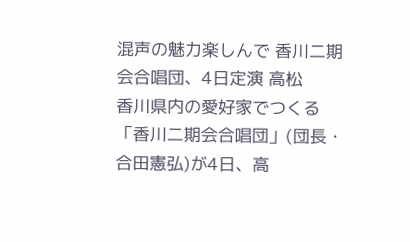混声の魅力楽しんで 香川二期会合唱団、4日定演 高松
香川県内の愛好家でつくる「香川二期会合唱団」(団長・合田憲弘)が4日、高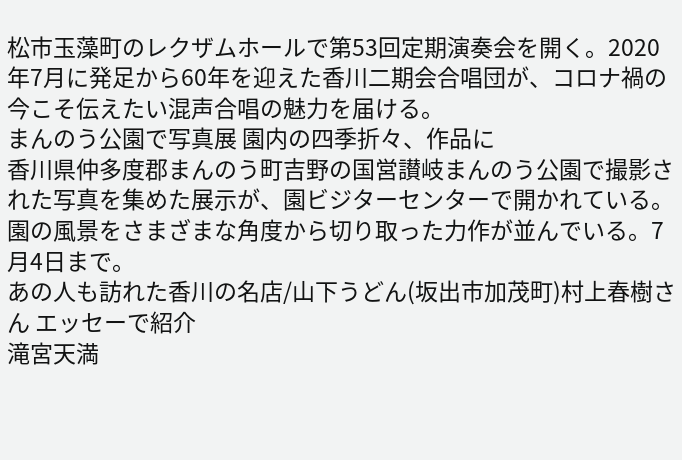松市玉藻町のレクザムホールで第53回定期演奏会を開く。2020年7月に発足から60年を迎えた香川二期会合唱団が、コロナ禍の今こそ伝えたい混声合唱の魅力を届ける。
まんのう公園で写真展 園内の四季折々、作品に
香川県仲多度郡まんのう町吉野の国営讃岐まんのう公園で撮影された写真を集めた展示が、園ビジターセンターで開かれている。園の風景をさまざまな角度から切り取った力作が並んでいる。7月4日まで。
あの人も訪れた香川の名店/山下うどん(坂出市加茂町)村上春樹さん エッセーで紹介
滝宮天満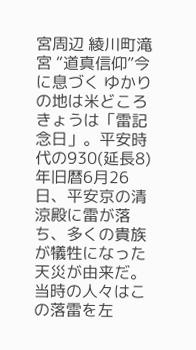宮周辺 綾川町滝宮 “道真信仰”今に息づく ゆかりの地は米どころ
きょうは「雷記念日」。平安時代の930(延長8)年旧暦6月26日、平安京の清涼殿に雷が落ち、多くの貴族が犠牲になった天災が由来だ。当時の人々はこの落雷を左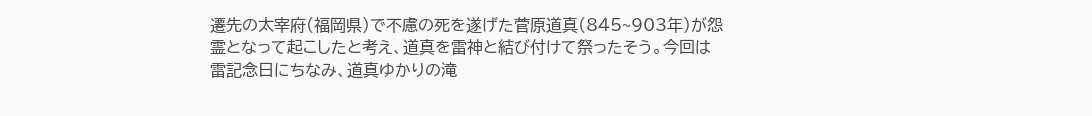遷先の太宰府(福岡県)で不慮の死を遂げた菅原道真(845~903年)が怨霊となって起こしたと考え、道真を雷神と結び付けて祭ったそう。今回は雷記念日にちなみ、道真ゆかりの滝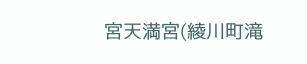宮天満宮(綾川町滝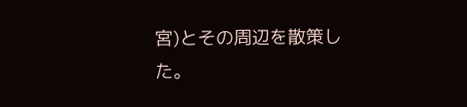宮)とその周辺を散策した。